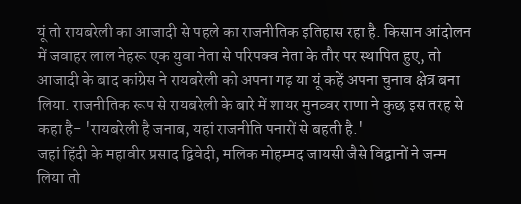यूं तो रायबरेली का आजादी से पहले का राजनीतिक इतिहास रहा है. किसान आंदोलन में जवाहर लाल नेहरू एक युवा नेता से परिपक्व नेता के तौर पर स्थापित हुए, तो आजादी के बाद कांग्रेस ने रायबरेली को अपना गढ़ या यूं कहें अपना चुनाव क्षेत्र बना लिया. राजनीतिक रूप से रायबरेली के बारे में शायर मुनव्वर राणा ने कुछ इस तरह से कहा है- 'रायबरेली है जनाब, यहां राजनीति पनारों से बहती है.'
जहां हिंदी के महावीर प्रसाद द्विवेदी, मलिक मोहम्मद जायसी जैसे विद्वानों ने जन्म लिया तो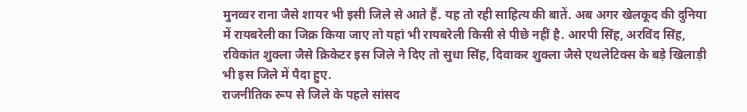मुनव्वर राना जैसे शायर भी इसी जिले से आते हैं. यह तो रही साहित्य की बातें. अब अगर खेलकूद की दुनिया में रायबरेली का जिक्र किया जाए तो यहां भी रायबरेली किसी से पीछे नहीं है. आरपी सिंह, अरविंद सिंह, रविकांत शुक्ला जैसे क्रिकेटर इस जिले ने दिए तो सुधा सिंह, दिवाकर शुक्ला जैसे एथलेटिक्स के बड़े खिलाड़ी भी इस जिले में पैदा हुए.
राजनीतिक रूप से जिले के पहले सांसद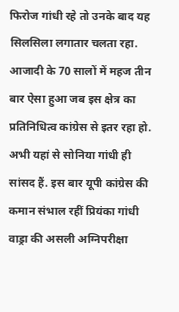फिरोज गांधी रहे तो उनके बाद यह सिलसिला लगातार चलता रहा. आजादी के 70 सालों में महज तीन बार ऐसा हुआ जब इस क्षेत्र का प्रतिनिधित्व कांग्रेस से इतर रहा हो. अभी यहां से सोनिया गांधी ही सांसद हैं. इस बार यूपी कांग्रेस की कमान संभाल रहीं प्रियंका गांधी वाड्रा की असली अग्निपरीक्षा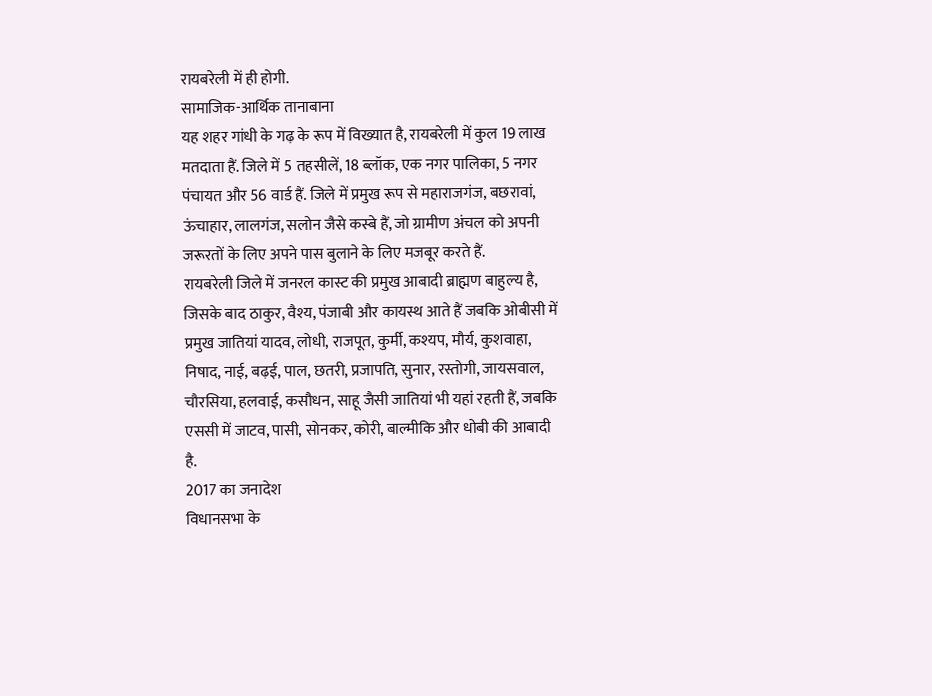रायबरेली में ही होगी.
सामाजिक-आर्थिक तानाबाना
यह शहर गांधी के गढ़ के रूप में विख्यात है, रायबरेली में कुल 19 लाख मतदाता हैं. जिले में 5 तहसीलें, 18 ब्लॉक, एक नगर पालिका, 5 नगर पंचायत और 56 वार्ड हैं. जिले में प्रमुख रूप से महाराजगंज, बछरावां, ऊंचाहार, लालगंज, सलोन जैसे कस्बे हैं, जो ग्रामीण अंचल को अपनी जरूरतों के लिए अपने पास बुलाने के लिए मजबूर करते हैं.
रायबरेली जिले में जनरल कास्ट की प्रमुख आबादी ब्राह्मण बाहुल्य है, जिसके बाद ठाकुर, वैश्य, पंजाबी और कायस्थ आते हैं जबकि ओबीसी में प्रमुख जातियां यादव, लोधी, राजपूत, कुर्मी, कश्यप, मौर्य, कुशवाहा, निषाद, नाई, बढ़ई, पाल, छतरी, प्रजापति, सुनार, रस्तोगी, जायसवाल, चौरसिया, हलवाई, कसौधन, साहू जैसी जातियां भी यहां रहती हैं, जबकि एससी में जाटव, पासी, सोनकर, कोरी, बाल्मीकि और धोबी की आबादी है.
2017 का जनादेश
विधानसभा के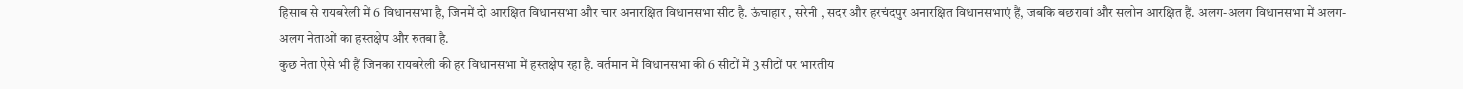हिसाब से रायबरेली में 6 विधानसभा है, जिनमें दो आरक्षित विधानसभा और चार अनारक्षित विधानसभा सीट है. ऊंचाहार , सरेनी , सदर और हरचंदपुर अनारक्षित विधानसभाएं हैं, जबकि बछरावां और सलोन आरक्षित हैं. अलग-अलग विधानसभा में अलग-अलग नेताओं का हस्तक्षेप और रुतबा है.
कुछ नेता ऐसे भी हैं जिनका रायबरेली की हर विधानसभा में हस्तक्षेप रहा है. वर्तमान में विधानसभा की 6 सीटों में 3 सीटों पर भारतीय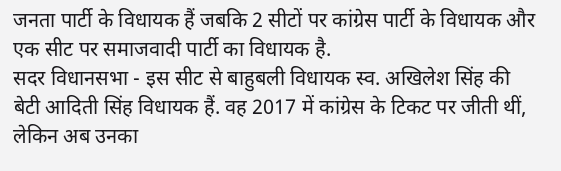जनता पार्टी के विधायक हैं जबकि 2 सीटों पर कांग्रेस पार्टी के विधायक और एक सीट पर समाजवादी पार्टी का विधायक है.
सदर विधानसभा - इस सीट से बाहुबली विधायक स्व. अखिलेश सिंह की बेटी आदिती सिंह विधायक हैं. वह 2017 में कांग्रेस के टिकट पर जीती थीं, लेकिन अब उनका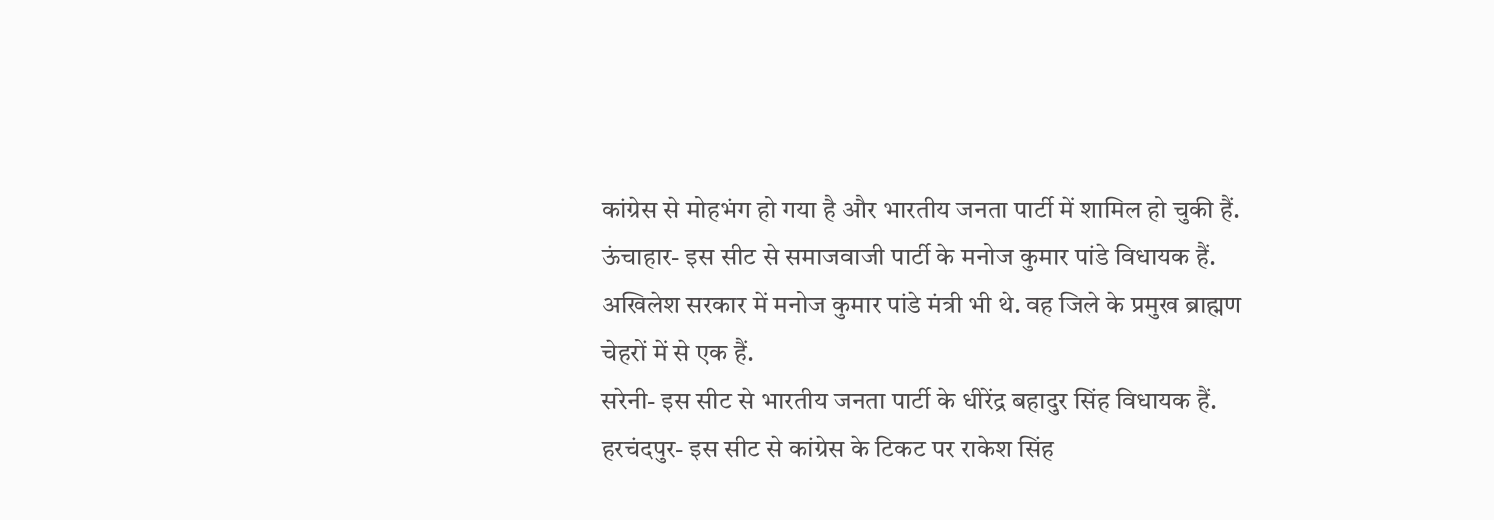कांग्रेस से मोहभंग हो गया है और भारतीय जनता पार्टी में शामिल हो चुकी हैं.
ऊंचाहार- इस सीट से समाजवाजी पार्टी के मनोज कुमार पांडे विधायक हैं. अखिलेश सरकार में मनोज कुमार पांडे मंत्री भी थे. वह जिले के प्रमुख ब्राह्मण चेहरों में से एक हैं.
सरेनी- इस सीट से भारतीय जनता पार्टी के धीरेंद्र बहादुर सिंह विधायक हैं.
हरचंदपुर- इस सीट से कांग्रेस के टिकट पर राकेश सिंह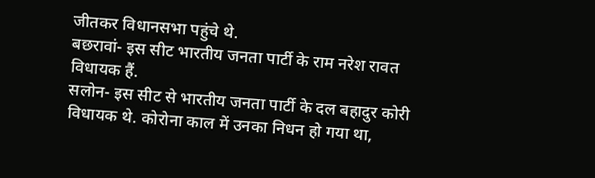जीतकर विधानसभा पहुंचे थे.
बछरावां- इस सीट भारतीय जनता पार्टी के राम नरेश रावत विधायक हैं.
सलोन- इस सीट से भारतीय जनता पार्टी के दल बहादुर कोरी विधायक थे. कोरोना काल में उनका निधन हो गया था,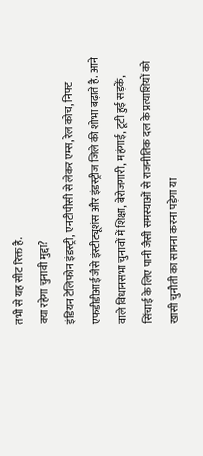तभी से यह सीट रिक्त है.
क्या रहेगा चुनावी मुद्दा?
इंडियन टेलिफोन इंडस्ट्री, एनटीपीसी से लेकर एम्स, रेल कोच, निफ्ट एफडीडीआई जैसे इंस्टीट्यूशंस और इंडस्ट्रीज जिले की शोभा बढ़ाते है. आने वाले विधानसभा चुनावों में शिक्षा, बेरोजगारी, महंगाई, टूटी हुई सड़कें, सिंचाई के लिए पानी जैसी समस्याओं से राजनीतिक दल के प्रत्याशियों को खासी चुनौती का सामना करना पड़ेगा या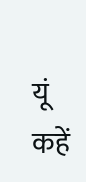यूं कहें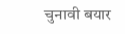चुनावी बयार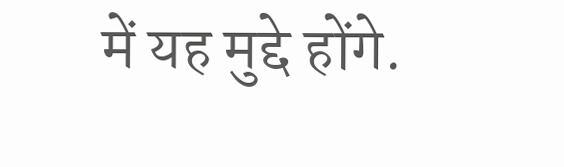में यह मुद्दे होंगे.